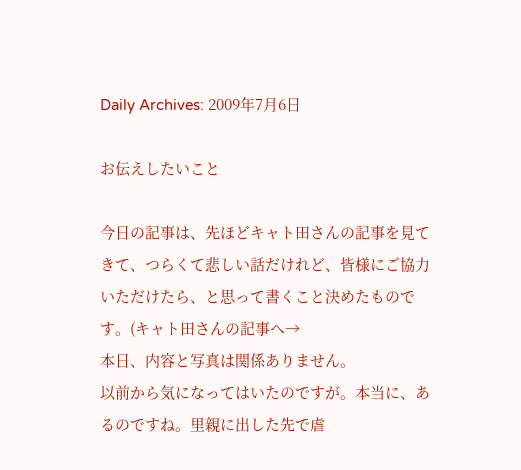Daily Archives: 2009年7月6日

お伝えしたいこと

今日の記事は、先ほどキャト田さんの記事を見てきて、つらくて悲しい話だけれど、皆様にご協力いただけたら、と思って書くこと決めたものです。(キャト田さんの記事へ→
本日、内容と写真は関係ありません。
以前から気になってはいたのですが。本当に、あるのですね。里親に出した先で虐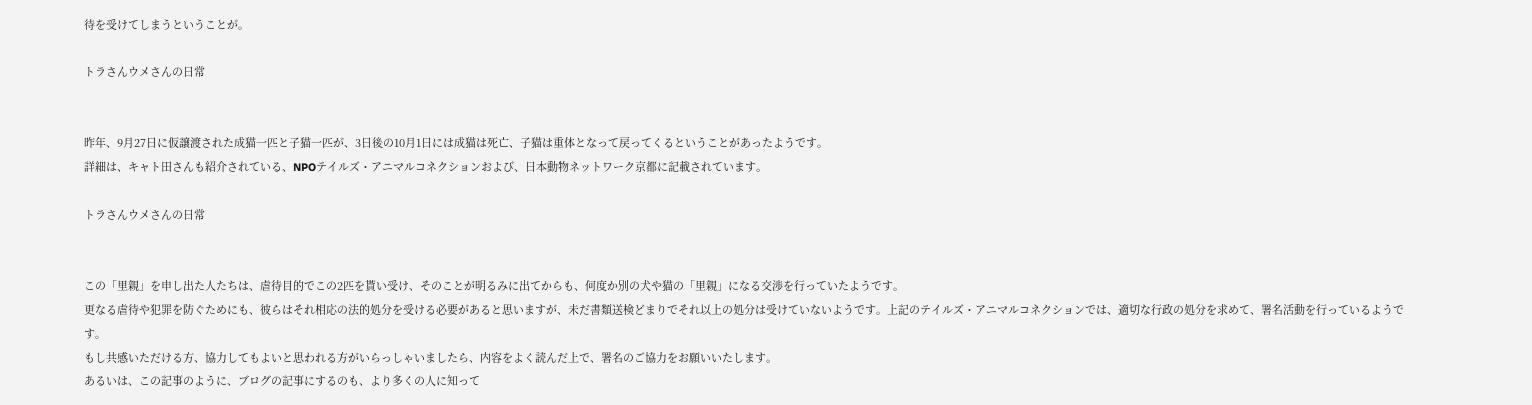待を受けてしまうということが。

トラさんウメさんの日常


昨年、9月27日に仮譲渡された成猫一匹と子猫一匹が、3日後の10月1日には成猫は死亡、子猫は重体となって戻ってくるということがあったようです。
詳細は、キャト田さんも紹介されている、NPOテイルズ・アニマルコネクションおよび、日本動物ネットワーク京都に記載されています。

トラさんウメさんの日常


この「里親」を申し出た人たちは、虐待目的でこの2匹を貰い受け、そのことが明るみに出てからも、何度か別の犬や猫の「里親」になる交渉を行っていたようです。
更なる虐待や犯罪を防ぐためにも、彼らはそれ相応の法的処分を受ける必要があると思いますが、未だ書類送検どまりでそれ以上の処分は受けていないようです。上記のテイルズ・アニマルコネクションでは、適切な行政の処分を求めて、署名活動を行っているようです。
もし共感いただける方、協力してもよいと思われる方がいらっしゃいましたら、内容をよく読んだ上で、署名のご協力をお願いいたします。
あるいは、この記事のように、ブログの記事にするのも、より多くの人に知って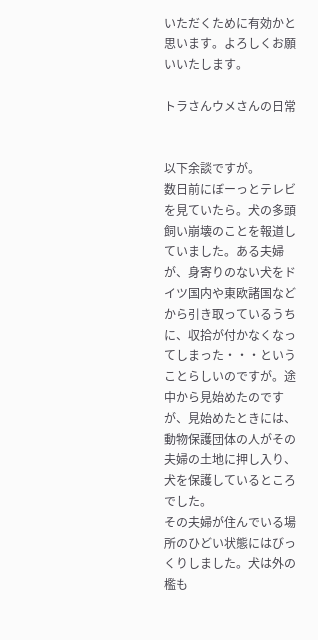いただくために有効かと思います。よろしくお願いいたします。

トラさんウメさんの日常


以下余談ですが。
数日前にぼーっとテレビを見ていたら。犬の多頭飼い崩壊のことを報道していました。ある夫婦が、身寄りのない犬をドイツ国内や東欧諸国などから引き取っているうちに、収拾が付かなくなってしまった・・・ということらしいのですが。途中から見始めたのですが、見始めたときには、動物保護団体の人がその夫婦の土地に押し入り、犬を保護しているところでした。
その夫婦が住んでいる場所のひどい状態にはびっくりしました。犬は外の檻も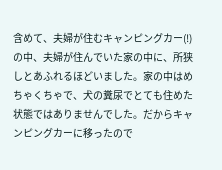含めて、夫婦が住むキャンピングカー(!)の中、夫婦が住んでいた家の中に、所狭しとあふれるほどいました。家の中はめちゃくちゃで、犬の糞尿でとても住めた状態ではありませんでした。だからキャンピングカーに移ったので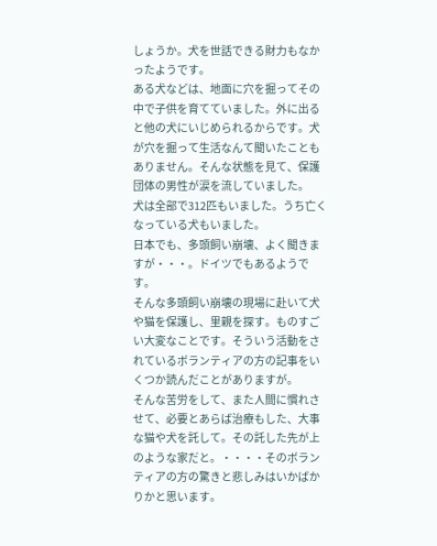しょうか。犬を世話できる財力もなかったようです。
ある犬などは、地面に穴を掘ってその中で子供を育てていました。外に出ると他の犬にいじめられるからです。犬が穴を掘って生活なんて聞いたこともありません。そんな状態を見て、保護団体の男性が涙を流していました。
犬は全部で312匹もいました。うち亡くなっている犬もいました。
日本でも、多頭飼い崩壊、よく聞きますが・・・。ドイツでもあるようです。
そんな多頭飼い崩壊の現場に赴いて犬や猫を保護し、里親を探す。ものすごい大変なことです。そういう活動をされているボランティアの方の記事をいくつか読んだことがありますが。
そんな苦労をして、また人間に慣れさせて、必要とあらば治療もした、大事な猫や犬を託して。その託した先が上のような家だと。・・・・そのボランティアの方の驚きと悲しみはいかばかりかと思います。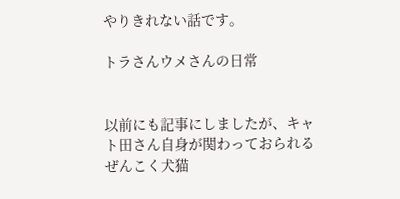やりきれない話です。

トラさんウメさんの日常


以前にも記事にしましたが、キャト田さん自身が関わっておられるぜんこく犬猫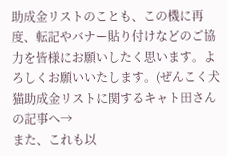助成金リストのことも、この機に再度、転記やバナー貼り付けなどのご協力を皆様にお願いしたく思います。よろしくお願いいたします。(ぜんこく犬猫助成金リストに関するキャト田さんの記事へ→
また、これも以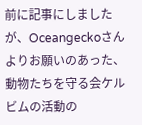前に記事にしましたが、Oceangeckoさんよりお願いのあった、動物たちを守る会ケルビムの活動の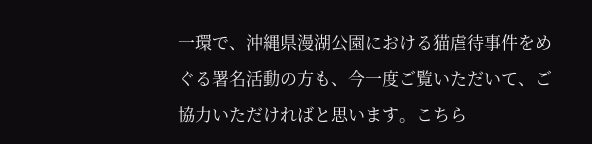一環で、沖縄県漫湖公園における猫虐待事件をめぐる署名活動の方も、今一度ご覧いただいて、ご協力いただければと思います。こちら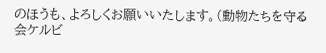のほうも、よろしくお願いいたします。(動物たちを守る会ケルビ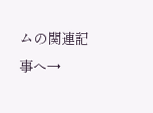ムの関連記事へ→